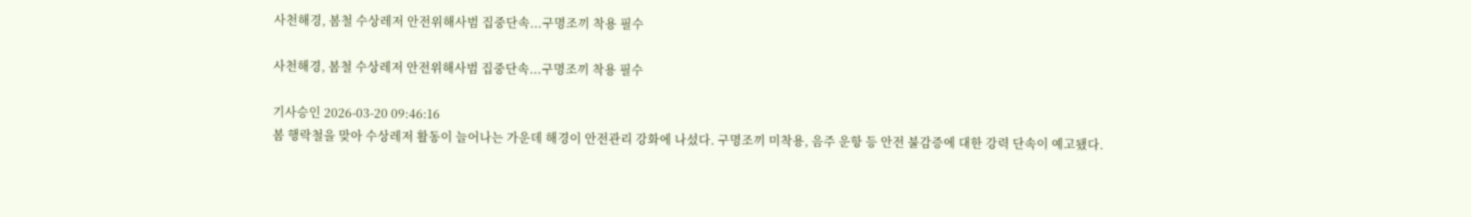사천해경, 봄철 수상레저 안전위해사범 집중단속...구명조끼 착용 필수

사천해경, 봄철 수상레저 안전위해사범 집중단속...구명조끼 착용 필수

기사승인 2026-03-20 09:46:16
봄 행락철을 맞아 수상레저 활동이 늘어나는 가운데 해경이 안전관리 강화에 나섰다. 구명조끼 미착용, 음주 운항 등 안전 불감증에 대한 강력 단속이 예고됐다.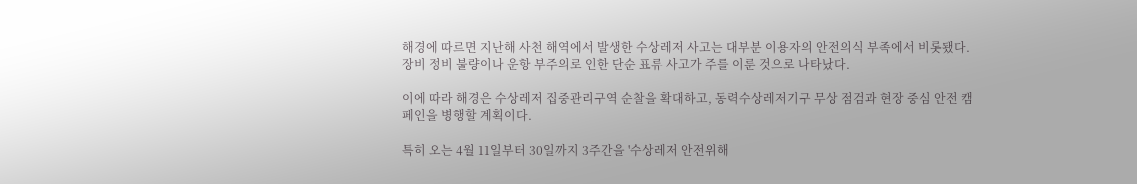해경에 따르면 지난해 사천 해역에서 발생한 수상레저 사고는 대부분 이용자의 안전의식 부족에서 비롯됐다. 장비 정비 불량이나 운항 부주의로 인한 단순 표류 사고가 주를 이룬 것으로 나타났다.

이에 따라 해경은 수상레저 집중관리구역 순찰을 확대하고, 동력수상레저기구 무상 점검과 현장 중심 안전 캠페인을 병행할 계획이다.

특히 오는 4월 11일부터 30일까지 3주간을 '수상레저 안전위해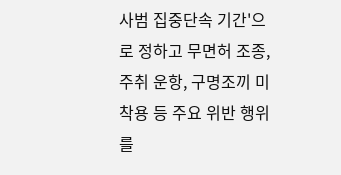사범 집중단속 기간'으로 정하고 무면허 조종, 주취 운항, 구명조끼 미착용 등 주요 위반 행위를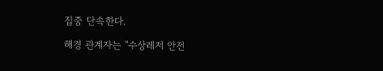집중 단속한다.

해경 관계자는 "수상레저 안전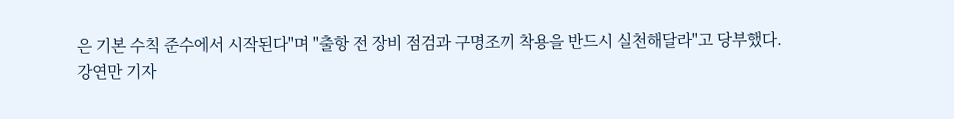은 기본 수칙 준수에서 시작된다"며 "출항 전 장비 점검과 구명조끼 착용을 반드시 실천해달라"고 당부했다.
강연만 기자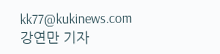kk77@kukinews.com
강연만 기자